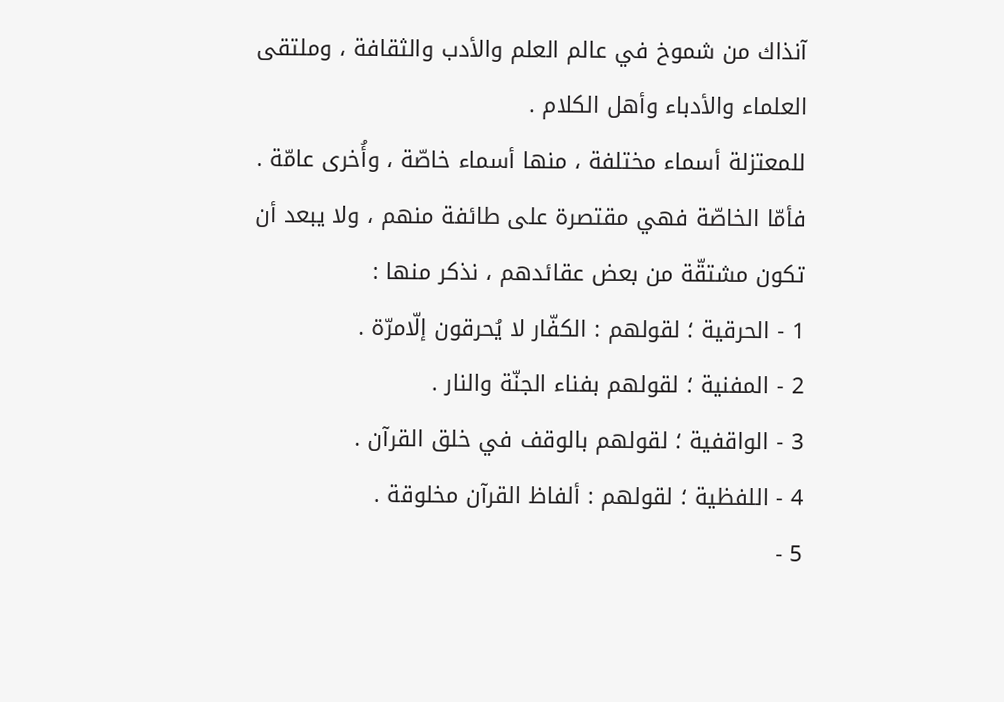آنذاك من شموخ في عالم العلم والأدب والثقافة ، وملتقى العلماء والأدباء وأهل الكلام .
للمعتزلة أسماء مختلفة ، منها أسماء خاصّة ، وأُخرى عامّة . فأمّا الخاصّة فهي مقتصرة على طائفة منهم ، ولا يبعد أن تكون مشتقّة من بعض عقائدهم ، نذكر منها :
1 - الحرقية ؛ لقولهم : الكفّار لا يُحرقون إلّامرّة .
2 - المفنية ؛ لقولهم بفناء الجنّة والنار .
3 - الواقفية ؛ لقولهم بالوقف في خلق القرآن .
4 - اللفظية ؛ لقولهم : ألفاظ القرآن مخلوقة .
5 -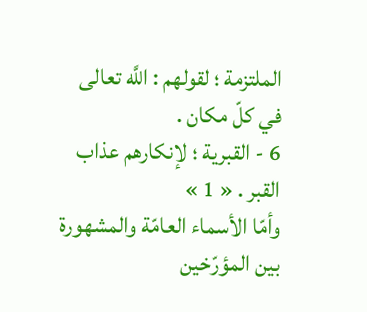الملتزمة ؛ لقولهم : اللَّه تعالى في كلّ مكان .
6 - القبرية ؛ لإنكارهم عذاب القبر . « 1 »
وأمّا الأسماء العامّة والمشهورة بين المؤرّخين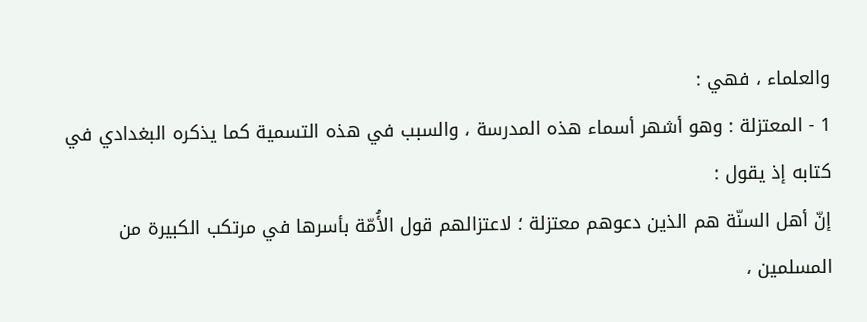والعلماء ، فهي :
1 - المعتزلة : وهو أشهر أسماء هذه المدرسة ، والسبب في هذه التسمية كما يذكره البغدادي في كتابه إذ يقول :
إنّ أهل السنّة هم الذين دعوهم معتزلة ؛ لاعتزالهم قول الأُمّة بأسرها في مرتكب الكبيرة من المسلمين ،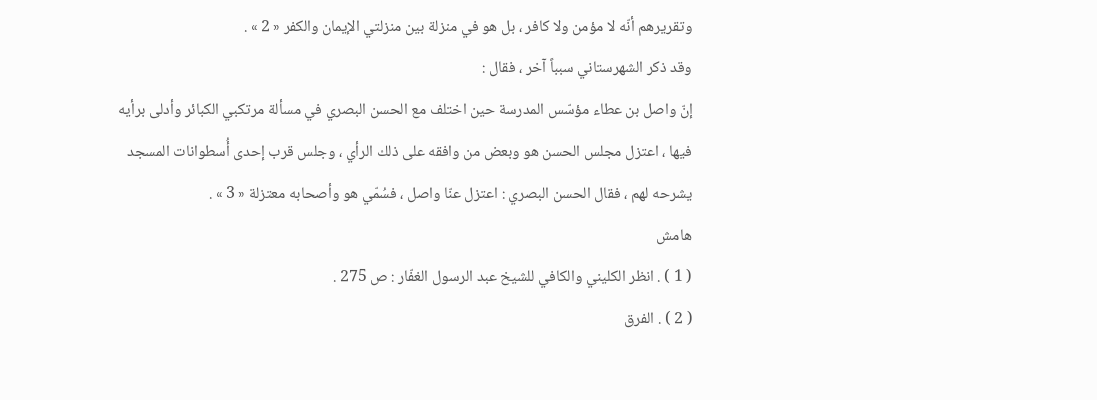وتقريرهم أنّه لا مؤمن ولا كافر ، بل هو في منزلة بين منزلتي الإيمان والكفر « 2 » .
وقد ذكر الشهرستاني سبباً آخر ، فقال :
إنّ واصل بن عطاء مؤسّس المدرسة حين اختلف مع الحسن البصري في مسألة مرتكبي الكبائر وأدلى برأيه فيها ، اعتزل مجلس الحسن هو وبعض من وافقه على ذلك الرأي ، وجلس قرب إحدى أُسطوانات المسجد يشرحه لهم ، فقال الحسن البصري : اعتزل عنّا واصل ، فسُمّي هو وأصحابه معتزلة « 3 » .
هامش
( 1 ) . انظر الكليني والكافي للشيخ عبد الرسول الغفّار : ص 275 .
( 2 ) . الفرق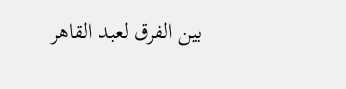بين الفرق لعبد القاهر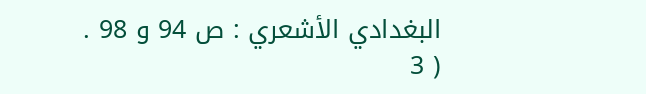البغدادي الأشعري : ص 94 و 98 .
( 3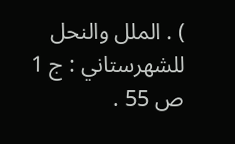) . الملل والنحل للشهرستاني : ج 1 ص 55 .